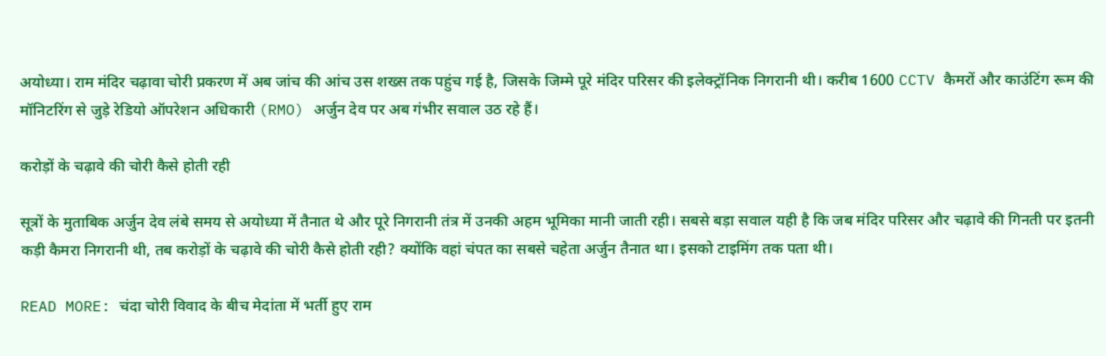अयोध्या। राम मंदिर चढ़ावा चोरी प्रकरण में अब जांच की आंच उस शख्स तक पहुंच गई है, जिसके जिम्मे पूरे मंदिर परिसर की इलेक्ट्रॉनिक निगरानी थी। करीब 1600 CCTV कैमरों और काउंटिंग रूम की मॉनिटरिंग से जुड़े रेडियो ऑपरेशन अधिकारी (RMO) अर्जुन देव पर अब गंभीर सवाल उठ रहे हैं।

करोड़ों के चढ़ावे की चोरी कैसे होती रही

सूत्रों के मुताबिक अर्जुन देव लंबे समय से अयोध्या में तैनात थे और पूरे निगरानी तंत्र में उनकी अहम भूमिका मानी जाती रही। सबसे बड़ा सवाल यही है कि जब मंदिर परिसर और चढ़ावे की गिनती पर इतनी कड़ी कैमरा निगरानी थी, तब करोड़ों के चढ़ावे की चोरी कैसे होती रही? क्योंकि वहां चंपत का सबसे चहेता अर्जुन तैनात था। इसको टाइमिंग तक पता थी।

READ MORE: चंदा चोरी विवाद के बीच मेदांता में भर्ती हुए राम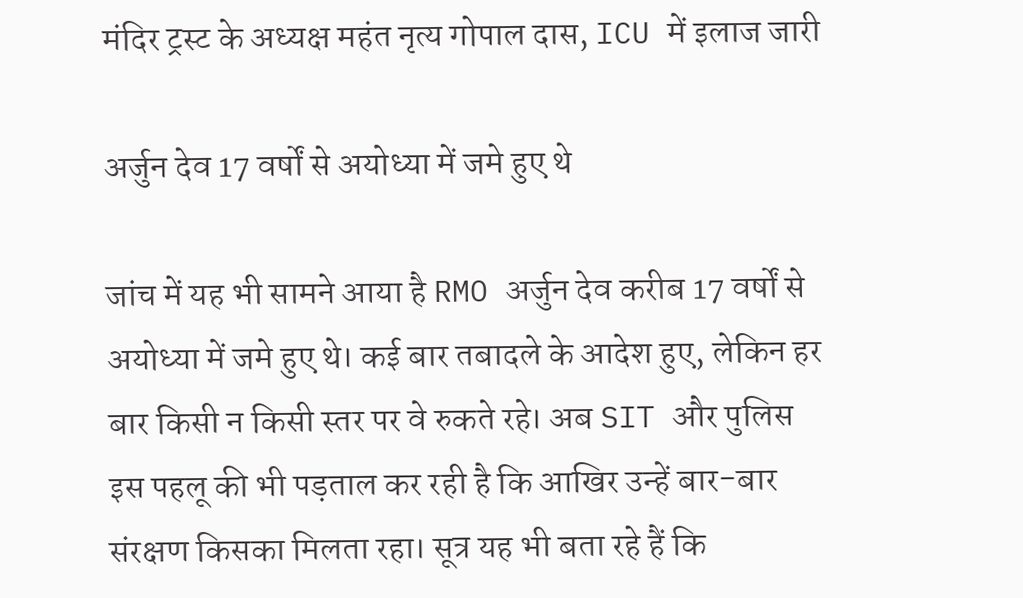मंदिर ट्रस्ट के अध्यक्ष महंत नृत्य गोपाल दास, ICU में इलाज जारी

अर्जुन देव 17 वर्षों से अयोध्या में जमे हुए थे

जांच में यह भी सामने आया है RMO अर्जुन देव करीब 17 वर्षों से अयोध्या में जमे हुए थे। कई बार तबादले के आदेश हुए, लेकिन हर बार किसी न किसी स्तर पर वे रुकते रहे। अब SIT और पुलिस इस पहलू की भी पड़ताल कर रही है कि आखिर उन्हें बार-बार संरक्षण किसका मिलता रहा। सूत्र यह भी बता रहे हैं कि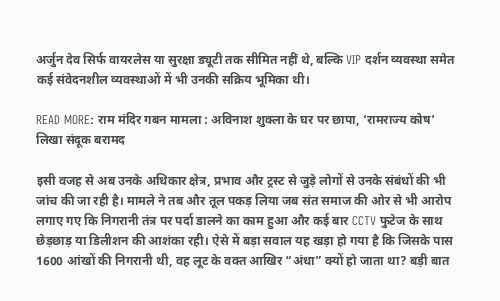अर्जुन देव सिर्फ वायरलेस या सुरक्षा ड्यूटी तक सीमित नहीं थे, बल्कि VIP दर्शन व्यवस्था समेत कई संवेदनशील व्यवस्थाओं में भी उनकी सक्रिय भूमिका थी।

READ MORE: राम मंदिर गबन मामला : अविनाश शुक्ला के घर पर छापा, ‘रामराज्य कोष’ लिखा संदूक बरामद

इसी वजह से अब उनके अधिकार क्षेत्र, प्रभाव और ट्रस्ट से जुड़े लोगों से उनके संबंधों की भी जांच की जा रही है। मामले ने तब और तूल पकड़ लिया जब संत समाज की ओर से भी आरोप लगाए गए कि निगरानी तंत्र पर पर्दा डालने का काम हुआ और कई बार CCTV फुटेज के साथ छेड़छाड़ या डिलीशन की आशंका रही। ऐसे में बड़ा सवाल यह खड़ा हो गया है कि जिसके पास 1600 आंखों की निगरानी थी, वह लूट के वक्त आखिर “अंधा” क्यों हो जाता था? बड़ी बात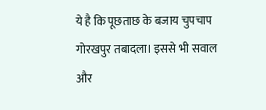ये है कि पूछताछ के बजाय चुपचाप गोरखपुर तबादला। इससे भी सवाल और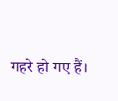गहरे हो गए हैं।